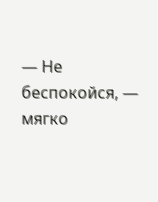— Не беспокойся, — мягко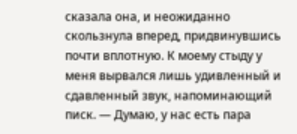сказала она, и неожиданно скользнула вперед, придвинувшись почти вплотную. К моему стыду у меня вырвался лишь удивленный и сдавленный звук, напоминающий писк. — Думаю, у нас есть пара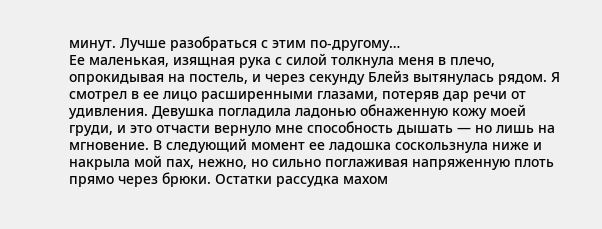минут. Лучше разобраться с этим по-другому…
Ее маленькая, изящная рука с силой толкнула меня в плечо, опрокидывая на постель, и через секунду Блейз вытянулась рядом. Я смотрел в ее лицо расширенными глазами, потеряв дар речи от удивления. Девушка погладила ладонью обнаженную кожу моей груди, и это отчасти вернуло мне способность дышать — но лишь на мгновение. В следующий момент ее ладошка соскользнула ниже и накрыла мой пах, нежно, но сильно поглаживая напряженную плоть прямо через брюки. Остатки рассудка махом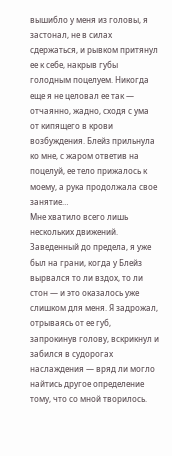вышибло у меня из головы, я застонал, не в силах сдержаться, и рывком притянул ее к себе, накрыв губы голодным поцелуем. Никогда еще я не целовал ее так — отчаянно, жадно, сходя с ума от кипящего в крови возбуждения. Блейз прильнула ко мне, с жаром ответив на поцелуй, ее тело прижалось к моему, а рука продолжала свое занятие…
Мне хватило всего лишь нескольких движений. Заведенный до предела, я уже был на грани, когда у Блейз вырвался то ли вздох, то ли стон — и это оказалось уже слишком для меня. Я задрожал, отрываясь от ее губ, запрокинув голову, вскрикнул и забился в судорогах наслаждения — вряд ли могло найтись другое определение тому, что со мной творилось.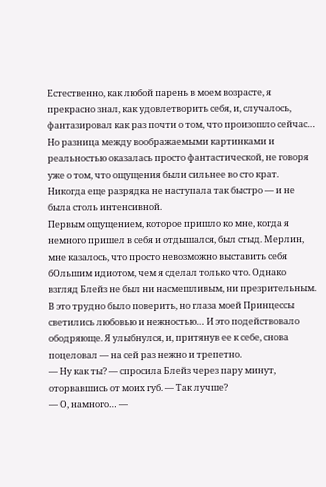Естественно, как любой парень в моем возрасте, я прекрасно знал, как удовлетворить себя, и, случалось, фантазировал как раз почти о том, что произошло сейчас… Но разница между воображаемыми картинками и реальностью оказалась просто фантастической, не говоря уже о том, что ощущения были сильнее во сто крат. Никогда еще разрядка не наступала так быстро — и не была столь интенсивной.
Первым ощущением, которое пришло ко мне, когда я немного пришел в себя и отдышался, был стыд. Мерлин, мне казалось, что просто невозможно выставить себя бОльшим идиотом, чем я сделал только что. Однако взгляд Блейз не был ни насмешливым, ни презрительным. В это трудно было поверить, но глаза моей Принцессы светились любовью и нежностью… И это подействовало ободряюще. Я улыбнулся, и, притянув ее к себе, снова поцеловал — на сей раз нежно и трепетно.
— Ну как ты? — спросила Блейз через пару минут, оторвавшись от моих губ. — Так лучше?
— О, намного… —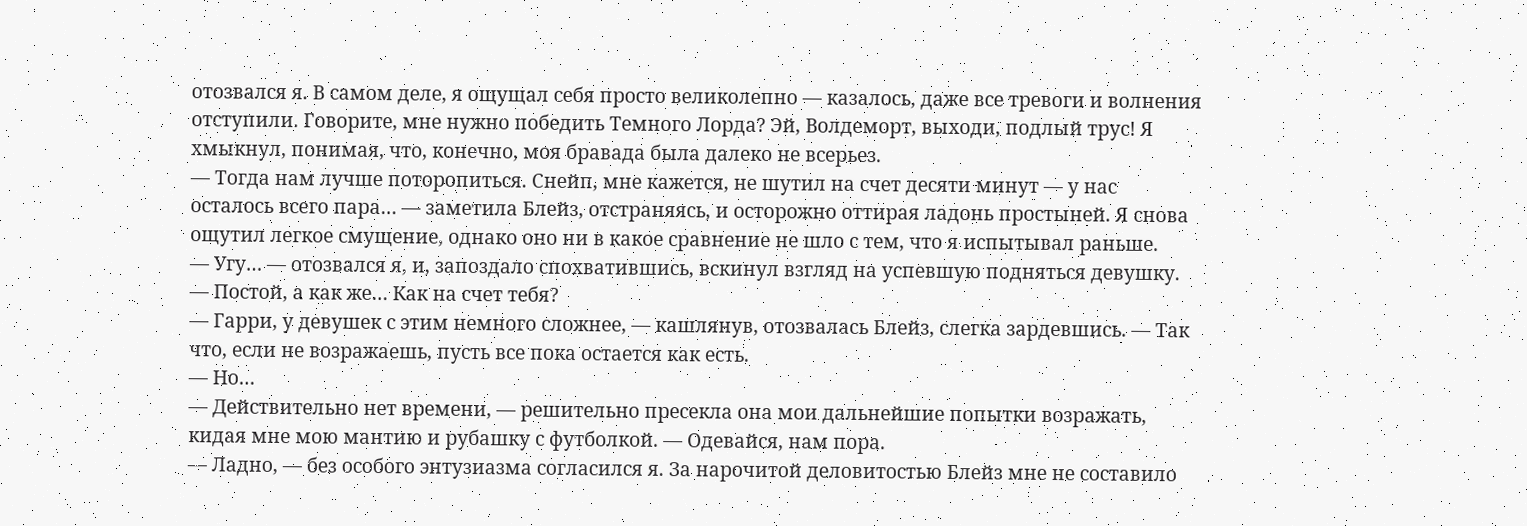отозвался я. В самом деле, я ощущал себя просто великолепно — казалось, даже все тревоги и волнения отступили. Говорите, мне нужно победить Темного Лорда? Эй, Волдеморт, выходи, подлый трус! Я хмыкнул, понимая, что, конечно, моя бравада была далеко не всерьез.
— Тогда нам лучше поторопиться. Снейп, мне кажется, не шутил на счет десяти минут — у нас осталось всего пара… — заметила Блейз, отстраняясь, и осторожно оттирая ладонь простыней. Я снова ощутил легкое смущение, однако оно ни в какое сравнение не шло с тем, что я испытывал раньше.
— Угу… — отозвался я, и, запоздало спохватившись, вскинул взгляд на успевшую подняться девушку. — Постой, а как же… Как на счет тебя?
— Гарри, у девушек с этим немного сложнее, — кашлянув, отозвалась Блейз, слегка зардевшись. — Так что, если не возражаешь, пусть все пока остается как есть.
— Но…
— Действительно нет времени, — решительно пресекла она мои дальнейшие попытки возражать, кидая мне мою мантию и рубашку с футболкой. — Одевайся, нам пора.
— Ладно, — без особого энтузиазма согласился я. За нарочитой деловитостью Блейз мне не составило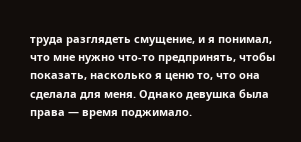труда разглядеть смущение, и я понимал, что мне нужно что-то предпринять, чтобы показать, насколько я ценю то, что она сделала для меня. Однако девушка была права — время поджимало.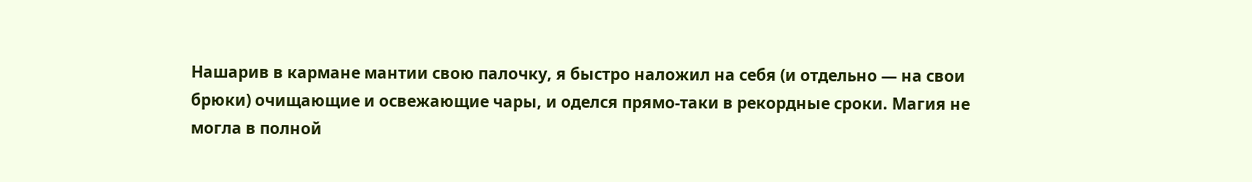Нашарив в кармане мантии свою палочку, я быстро наложил на себя (и отдельно — на свои брюки) очищающие и освежающие чары, и оделся прямо-таки в рекордные сроки. Магия не могла в полной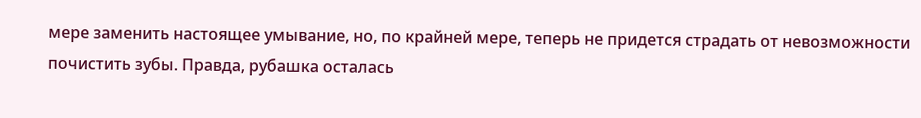мере заменить настоящее умывание, но, по крайней мере, теперь не придется страдать от невозможности почистить зубы. Правда, рубашка осталась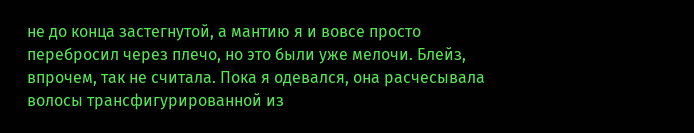не до конца застегнутой, а мантию я и вовсе просто перебросил через плечо, но это были уже мелочи. Блейз, впрочем, так не считала. Пока я одевался, она расчесывала волосы трансфигурированной из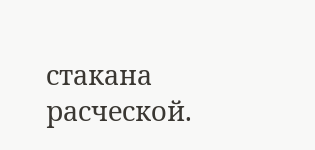стакана расческой.